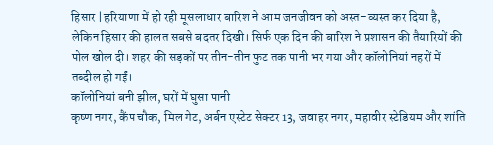हिसार |हरियाणा में हो रही मूसलाधार बारिश ने आम जनजीवन को अस्त-व्यस्त कर दिया है, लेकिन हिसार की हालत सबसे बदतर दिखी। सिर्फ एक दिन की बारिश ने प्रशासन की तैयारियों की पोल खोल दी। शहर की सड़कों पर तीन-तीन फुट तक पानी भर गया और कॉलोनियां नहरों में तब्दील हो गईं।
कॉलोनियां बनी झील, घरों में घुसा पानी
कृष्ण नगर, कैंप चौक, मिल गेट, अर्बन एस्टेट सेक्टर 13, जवाहर नगर, महावीर स्टेडियम और शांति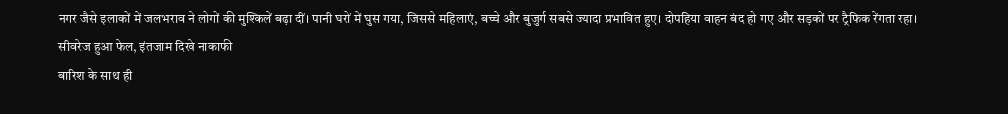नगर जैसे इलाकों में जलभराव ने लोगों की मुश्किलें बढ़ा दीं। पानी घरों में घुस गया, जिससे महिलाएं, बच्चे और बुजुर्ग सबसे ज्यादा प्रभावित हुए। दोपहिया वाहन बंद हो गए और सड़कों पर ट्रैफिक रेंगता रहा।
सीवरेज हुआ फेल, इंतजाम दिखे नाकाफी
बारिश के साथ ही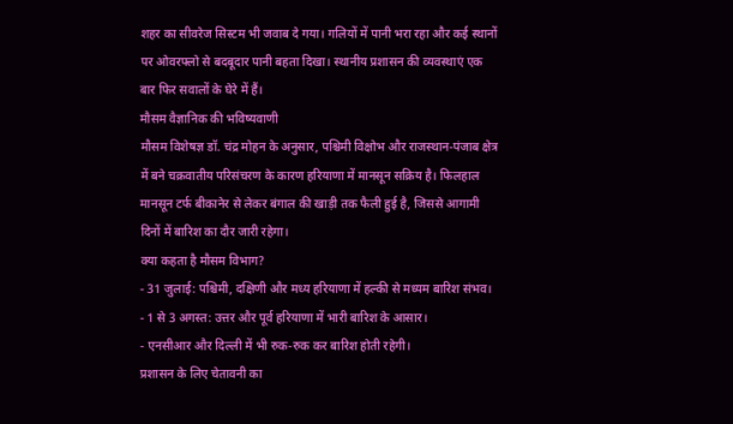शहर का सीवरेज सिस्टम भी जवाब दे गया। गलियों में पानी भरा रहा और कई स्थानों पर ओवरफ्लो से बदबूदार पानी बहता दिखा। स्थानीय प्रशासन की व्यवस्थाएं एक बार फिर सवालों के घेरे में हैं।
मौसम वैज्ञानिक की भविष्यवाणी
मौसम विशेषज्ञ डॉ. चंद्र मोहन के अनुसार, पश्चिमी विक्षोभ और राजस्थान-पंजाब क्षेत्र में बने चक्रवातीय परिसंचरण के कारण हरियाणा में मानसून सक्रिय है। फिलहाल मानसून टर्फ बीकानेर से लेकर बंगाल की खाड़ी तक फैली हुई है, जिससे आगामी दिनों में बारिश का दौर जारी रहेगा।
क्या कहता है मौसम विभाग?
- 31 जुलाई: पश्चिमी, दक्षिणी और मध्य हरियाणा में हल्की से मध्यम बारिश संभव।
- 1 से 3 अगस्त: उत्तर और पूर्व हरियाणा में भारी बारिश के आसार।
- एनसीआर और दिल्ली में भी रुक-रुक कर बारिश होती रहेगी।
प्रशासन के लिए चेतावनी का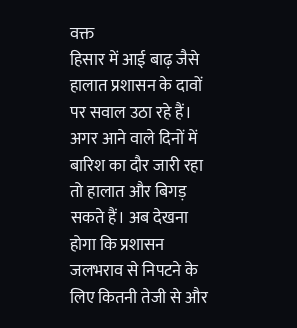वक्त
हिसार में आई बाढ़ जैसे हालात प्रशासन के दावों पर सवाल उठा रहे हैं। अगर आने वाले दिनों में बारिश का दौर जारी रहा तो हालात और बिगड़ सकते हैं। अब देखना होगा कि प्रशासन जलभराव से निपटने के लिए कितनी तेजी से और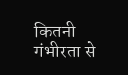कितनी गंभीरता से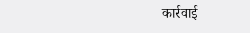कार्रवाई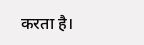करता है।